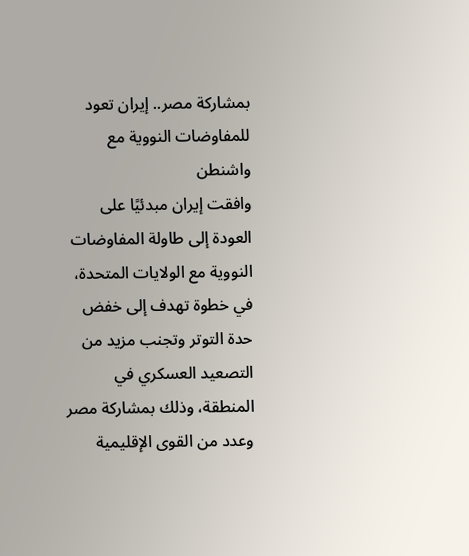بمشاركة مصر.. إيران تعود للمفاوضات النووية مع واشنطن
وافقت إيران مبدئيًا على العودة إلى طاولة المفاوضات النووية مع الولايات المتحدة، في خطوة تهدف إلى خفض حدة التوتر وتجنب مزيد من التصعيد العسكري في المنطقة، وذلك بمشاركة مصر وعدد من القوى الإقليمية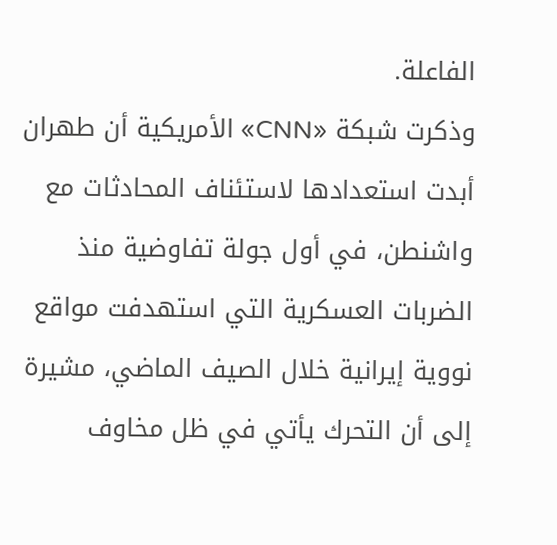الفاعلة.
وذكرت شبكة «CNN» الأمريكية أن طهران أبدت استعدادها لاستئناف المحادثات مع واشنطن، في أول جولة تفاوضية منذ الضربات العسكرية التي استهدفت مواقع نووية إيرانية خلال الصيف الماضي، مشيرة إلى أن التحرك يأتي في ظل مخاوف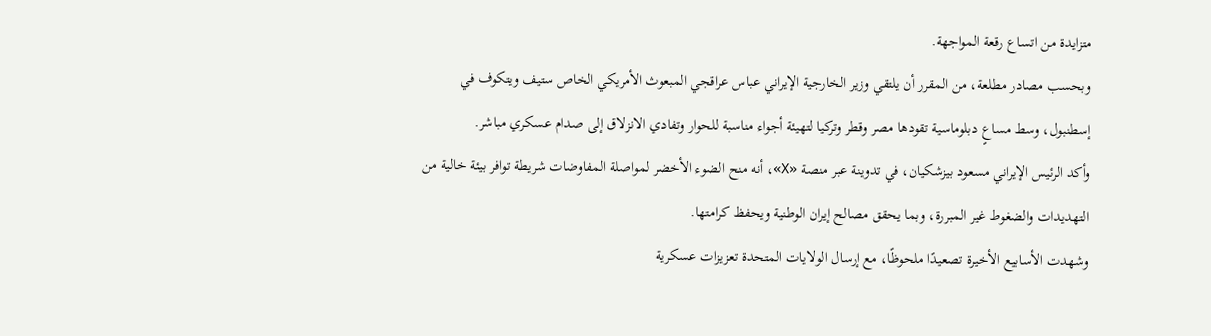متزايدة من اتساع رقعة المواجهة.
وبحسب مصادر مطلعة، من المقرر أن يلتقي وزير الخارجية الإيراني عباس عراقجي المبعوث الأمريكي الخاص ستيف ويتكوف في إسطنبول، وسط مساعٍ دبلوماسية تقودها مصر وقطر وتركيا لتهيئة أجواء مناسبة للحوار وتفادي الانزلاق إلى صدام عسكري مباشر.
وأكد الرئيس الإيراني مسعود بيزشكيان، في تدوينة عبر منصة «X»، أنه منح الضوء الأخضر لمواصلة المفاوضات شريطة توافر بيئة خالية من التهديدات والضغوط غير المبررة، وبما يحقق مصالح إيران الوطنية ويحفظ كرامتها.
وشهدت الأسابيع الأخيرة تصعيدًا ملحوظًا، مع إرسال الولايات المتحدة تعزيزات عسكرية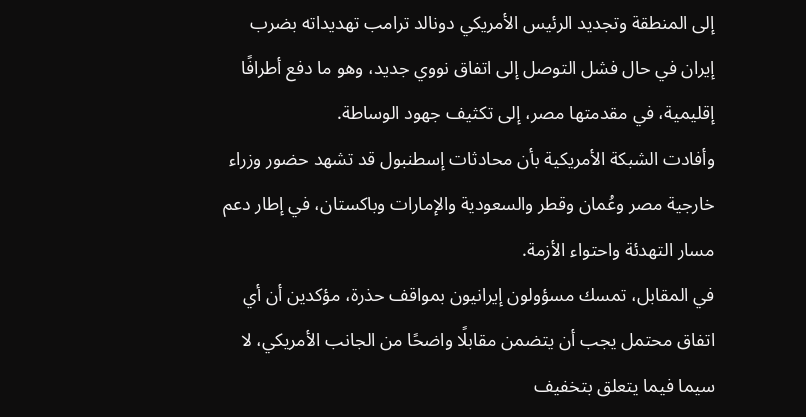إلى المنطقة وتجديد الرئيس الأمريكي دونالد ترامب تهديداته بضرب إيران في حال فشل التوصل إلى اتفاق نووي جديد، وهو ما دفع أطرافًا إقليمية، في مقدمتها مصر، إلى تكثيف جهود الوساطة.
وأفادت الشبكة الأمريكية بأن محادثات إسطنبول قد تشهد حضور وزراء خارجية مصر وعُمان وقطر والسعودية والإمارات وباكستان، في إطار دعم مسار التهدئة واحتواء الأزمة.
في المقابل، تمسك مسؤولون إيرانيون بمواقف حذرة، مؤكدين أن أي اتفاق محتمل يجب أن يتضمن مقابلًا واضحًا من الجانب الأمريكي، لا سيما فيما يتعلق بتخفيف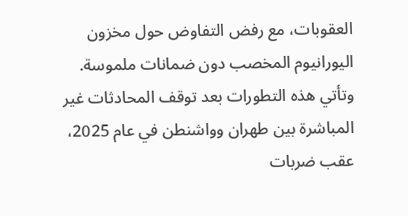العقوبات، مع رفض التفاوض حول مخزون اليورانيوم المخصب دون ضمانات ملموسة.
وتأتي هذه التطورات بعد توقف المحادثات غير المباشرة بين طهران وواشنطن في عام 2025، عقب ضربات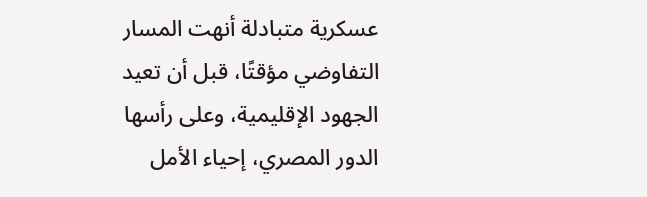عسكرية متبادلة أنهت المسار التفاوضي مؤقتًا، قبل أن تعيد الجهود الإقليمية، وعلى رأسها الدور المصري، إحياء الأمل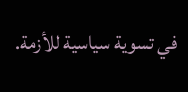في تسوية سياسية للأزمة.